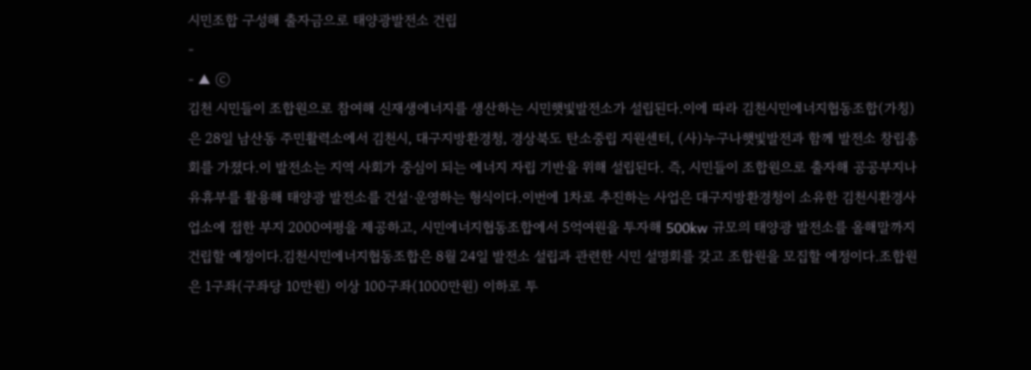시민조합 구성해 출자금으로 태양광발전소 건립
-
- ▲ ⓒ
김천 시민들이 조합원으로 참여해 신재생에너지를 생산하는 시민햇빛발전소가 설립된다.이에 따라 김천시민에너지협동조합(가칭)은 28일 남산동 주민활력소에서 김천시, 대구지방환경청, 경상북도 탄소중립 지원센터, (사)누구나햇빛발전과 함께 발전소 창립총회를 가졌다.이 발전소는 지역 사회가 중심이 되는 에너지 자립 기반을 위해 설립된다. 즉, 시민들이 조합원으로 출자해 공공부지나 유휴부를 활용해 태양광 발전소를 건설·운영하는 형식이다.이번에 1차로 추진하는 사업은 대구지방환경청이 소유한 김천시환경사업소에 접한 부지 2000여평을 제공하고, 시민에너지협동조합에서 5억여원을 투자해 500kw 규모의 태양광 발전소를 올해말까지 건립할 예정이다.김천시민에너지협동조합은 8월 24일 발전소 설립과 관련한 시민 설명회를 갖고 조합원을 모집할 에정이다.조합원은 1구좌(구좌당 10만원) 이상 100구좌(1000만원) 이하로 투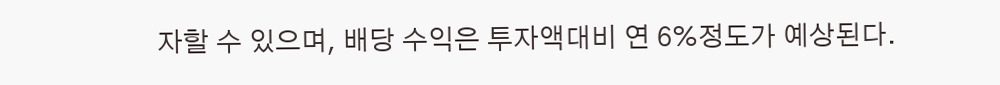자할 수 있으며, 배당 수익은 투자액대비 연 6%정도가 예상된다.